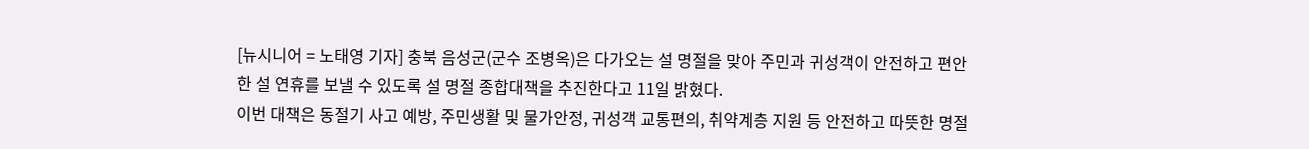[뉴시니어 = 노태영 기자] 충북 음성군(군수 조병옥)은 다가오는 설 명절을 맞아 주민과 귀성객이 안전하고 편안한 설 연휴를 보낼 수 있도록 설 명절 종합대책을 추진한다고 11일 밝혔다.
이번 대책은 동절기 사고 예방, 주민생활 및 물가안정, 귀성객 교통편의, 취약계층 지원 등 안전하고 따뜻한 명절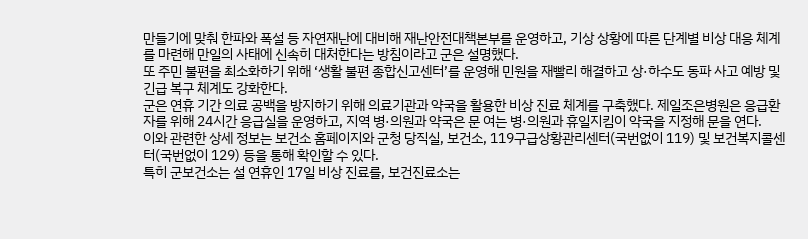만들기에 맞춰 한파와 폭설 등 자연재난에 대비해 재난안전대책본부를 운영하고, 기상 상황에 따른 단계별 비상 대응 체계를 마련해 만일의 사태에 신속히 대처한다는 방침이라고 군은 설명했다.
또 주민 불편을 최소화하기 위해 ‘생활 불편 종합신고센터’를 운영해 민원을 재빨리 해결하고 상·하수도 동파 사고 예방 및 긴급 복구 체계도 강화한다.
군은 연휴 기간 의료 공백을 방지하기 위해 의료기관과 약국을 활용한 비상 진료 체계를 구축했다. 제일조은병원은 응급환자를 위해 24시간 응급실을 운영하고, 지역 병·의원과 약국은 문 여는 병·의원과 휴일지킴이 약국을 지정해 문을 연다.
이와 관련한 상세 정보는 보건소 홈페이지와 군청 당직실, 보건소, 119구급상황관리센터(국번없이 119) 및 보건복지콜센터(국번없이 129) 등을 통해 확인할 수 있다.
특히 군보건소는 설 연휴인 17일 비상 진료를, 보건진료소는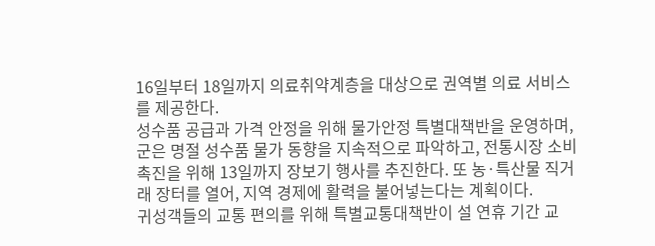16일부터 18일까지 의료취약계층을 대상으로 권역별 의료 서비스를 제공한다.
성수품 공급과 가격 안정을 위해 물가안정 특별대책반을 운영하며, 군은 명절 성수품 물가 동향을 지속적으로 파악하고, 전통시장 소비 촉진을 위해 13일까지 장보기 행사를 추진한다. 또 농·특산물 직거래 장터를 열어, 지역 경제에 활력을 불어넣는다는 계획이다.
귀성객들의 교통 편의를 위해 특별교통대책반이 설 연휴 기간 교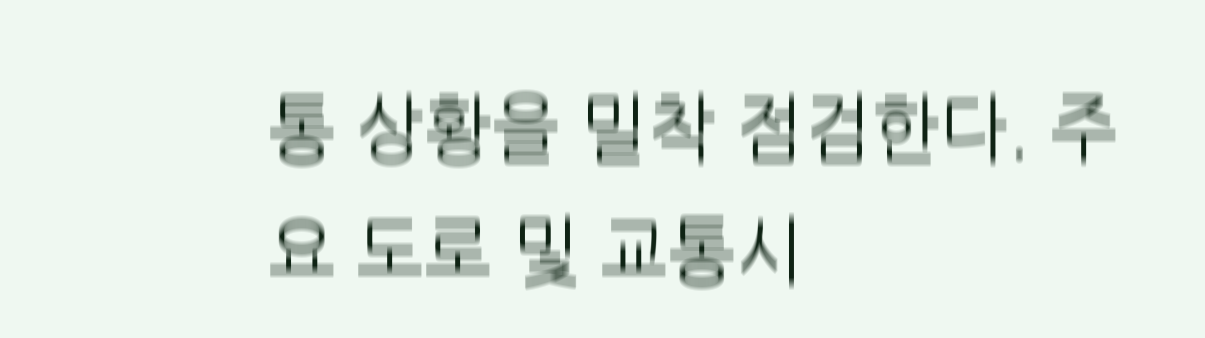통 상황을 밀착 점검한다. 주요 도로 및 교통시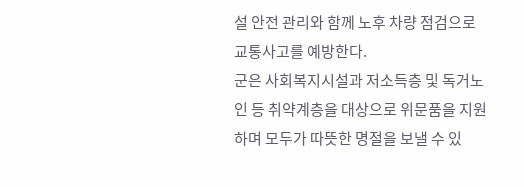설 안전 관리와 함께 노후 차량 점검으로 교통사고를 예방한다.
군은 사회복지시설과 저소득층 및 독거노인 등 취약계층을 대상으로 위문품을 지원하며 모두가 따뜻한 명절을 보낼 수 있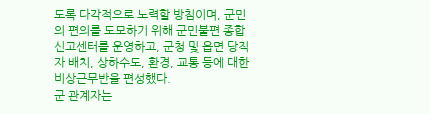도록 다각적으로 노력할 방침이며, 군민의 편의를 도모하기 위해 군민불편 종합신고센터를 운영하고, 군청 및 읍면 당직자 배치, 상하수도, 환경, 교통 등에 대한 비상근무반을 편성했다.
군 관계자는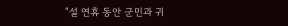“설 연휴 동안 군민과 귀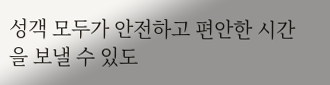성객 모두가 안전하고 편안한 시간을 보낼 수 있도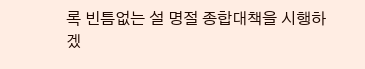록 빈틈없는 설 명절 종합대책을 시행하겠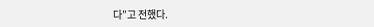다”고 전했다.